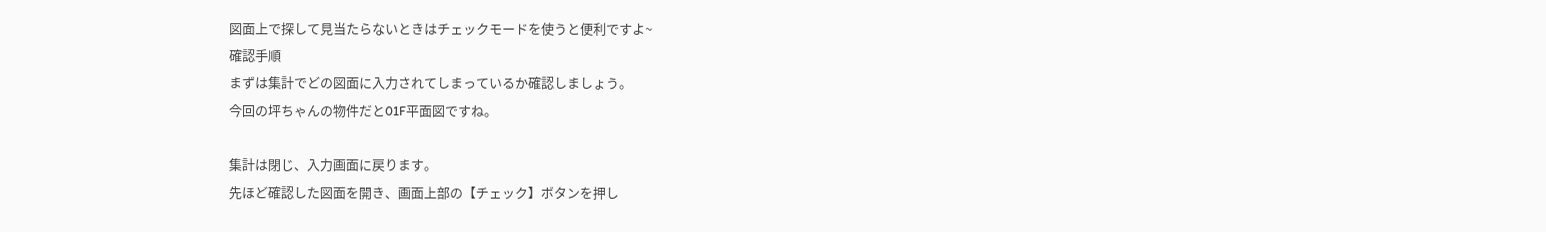図面上で探して見当たらないときはチェックモードを使うと便利ですよ~
確認手順
まずは集計でどの図面に入力されてしまっているか確認しましょう。
今回の坪ちゃんの物件だと01F平面図ですね。

集計は閉じ、入力画面に戻ります。
先ほど確認した図面を開き、画面上部の【チェック】ボタンを押し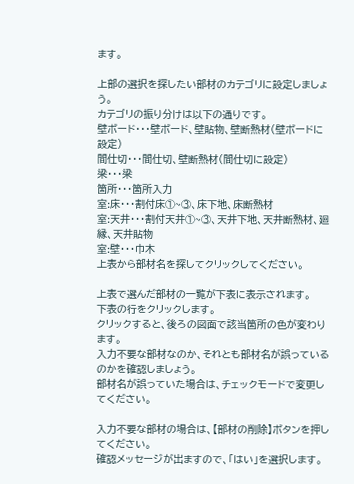ます。

上部の選択を探したい部材のカテゴリに設定しましょう。
カテゴリの振り分けは以下の通りです。
壁ボード・・・壁ボード、壁貼物、壁断熱材(壁ボードに設定)
間仕切・・・間仕切、壁断熱材(間仕切に設定)
梁・・・梁
箇所・・・箇所入力
室:床・・・割付床①~③、床下地、床断熱材
室:天井・・・割付天井①~③、天井下地、天井断熱材、廻縁、天井貼物
室:壁・・・巾木
上表から部材名を探してクリックしてください。

上表で選んだ部材の一覧が下表に表示されます。
下表の行をクリックします。
クリックすると、後ろの図面で該当箇所の色が変わります。
入力不要な部材なのか、それとも部材名が誤っているのかを確認しましょう。
部材名が誤っていた場合は、チェックモードで変更してください。

入力不要な部材の場合は、【部材の削除】ボタンを押してください。
確認メッセージが出ますので、「はい」を選択します。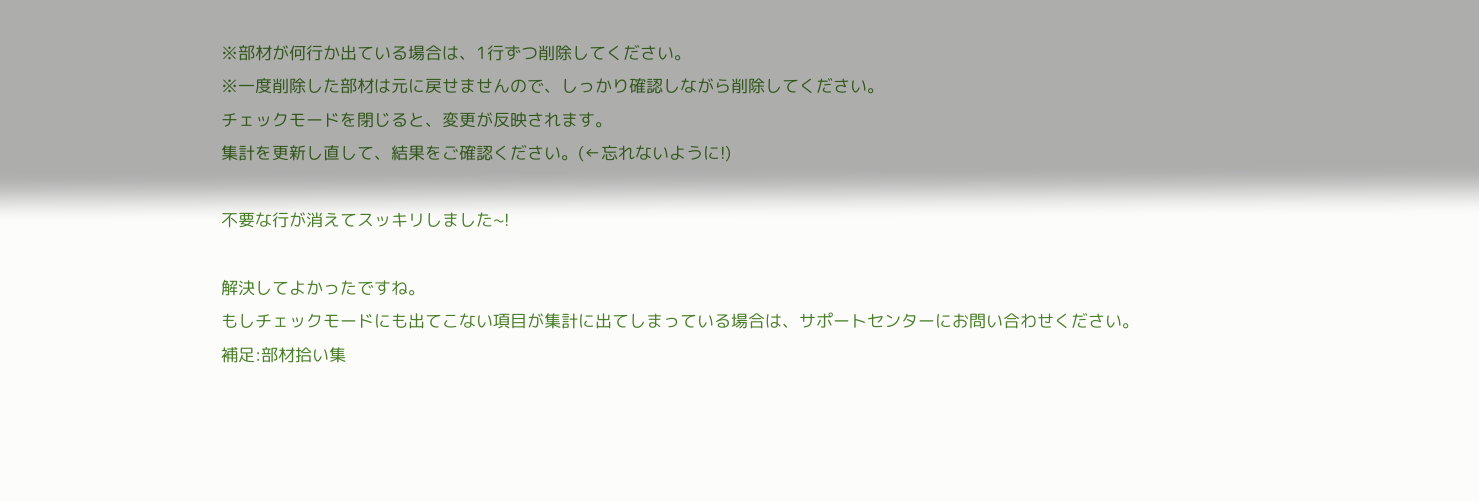※部材が何行か出ている場合は、1行ずつ削除してください。
※一度削除した部材は元に戻せませんので、しっかり確認しながら削除してください。
チェックモードを閉じると、変更が反映されます。
集計を更新し直して、結果をご確認ください。(←忘れないように!)

不要な行が消えてスッキリしました~!

解決してよかったですね。
もしチェックモードにも出てこない項目が集計に出てしまっている場合は、サポートセンターにお問い合わせください。
補足:部材拾い集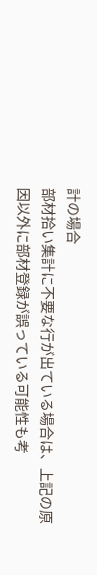計の場合
部材拾い集計に不要な行が出ている場合は、上記の原因以外に部材登録が誤っている可能性も考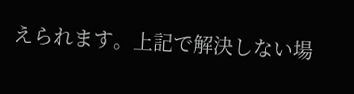えられます。上記で解決しない場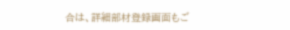合は、詳細部材登録画面もご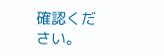確認ください。